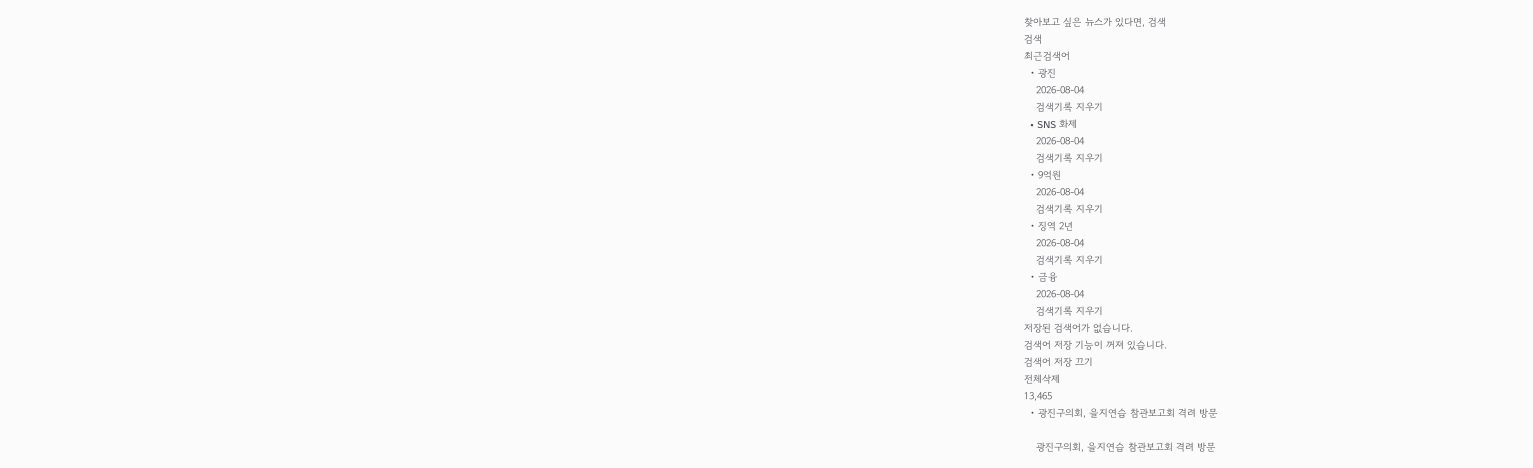찾아보고 싶은 뉴스가 있다면, 검색
검색
최근검색어
  • 광진
    2026-08-04
    검색기록 지우기
  • SNS 화제
    2026-08-04
    검색기록 지우기
  • 9억원
    2026-08-04
    검색기록 지우기
  • 징역 2년
    2026-08-04
    검색기록 지우기
  • 금융
    2026-08-04
    검색기록 지우기
저장된 검색어가 없습니다.
검색어 저장 기능이 꺼져 있습니다.
검색어 저장 끄기
전체삭제
13,465
  • 광진구의회, 을지연습 참관보고회 격려 방문

    광진구의회, 을지연습 참관보고회 격려 방문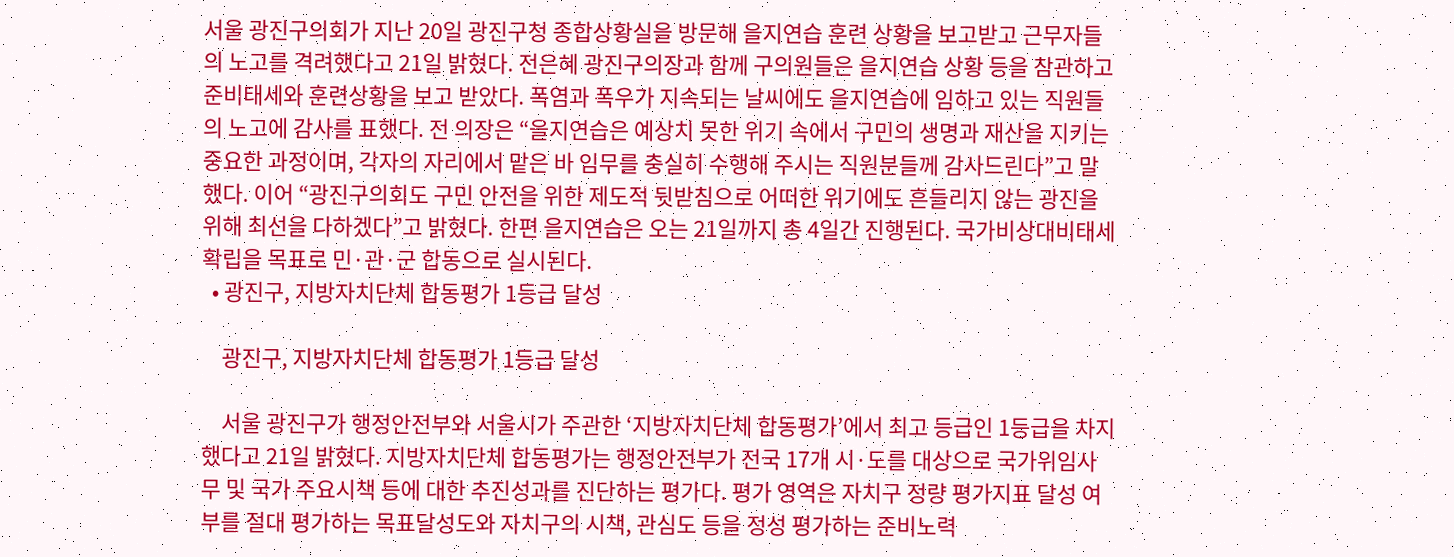서울 광진구의회가 지난 20일 광진구청 종합상황실을 방문해 을지연습 훈련 상황을 보고받고 근무자들의 노고를 격려했다고 21일 밝혔다. 전은혜 광진구의장과 함께 구의원들은 을지연습 상황 등을 참관하고 준비태세와 훈련상황을 보고 받았다. 폭염과 폭우가 지속되는 날씨에도 을지연습에 임하고 있는 직원들의 노고에 감사를 표했다. 전 의장은 “을지연습은 예상치 못한 위기 속에서 구민의 생명과 재산을 지키는 중요한 과정이며, 각자의 자리에서 맡은 바 임무를 충실히 수행해 주시는 직원분들께 감사드린다”고 말했다. 이어 “광진구의회도 구민 안전을 위한 제도적 뒷받침으로 어떠한 위기에도 흔들리지 않는 광진을 위해 최선을 다하겠다”고 밝혔다. 한편 을지연습은 오는 21일까지 총 4일간 진행된다. 국가비상대비태세 확립을 목표로 민·관·군 합동으로 실시된다.
  • 광진구, 지방자치단체 합동평가 1등급 달성

    광진구, 지방자치단체 합동평가 1등급 달성

    서울 광진구가 행정안전부와 서울시가 주관한 ‘지방자치단체 합동평가’에서 최고 등급인 1등급을 차지했다고 21일 밝혔다. 지방자치단체 합동평가는 행정안전부가 전국 17개 시·도를 대상으로 국가위임사무 및 국가 주요시책 등에 대한 추진성과를 진단하는 평가다. 평가 영역은 자치구 정량 평가지표 달성 여부를 절대 평가하는 목표달성도와 자치구의 시책, 관심도 등을 정성 평가하는 준비노력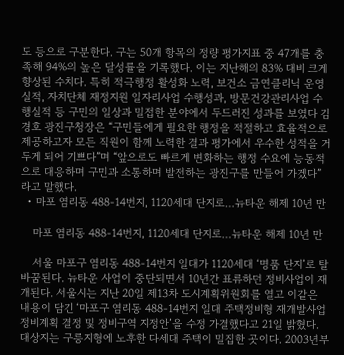도 등으로 구분한다. 구는 50개 항목의 정량 평가지표 중 47개를 충족해 94%의 높은 달성률을 기록했다. 이는 지난해의 83% 대비 크게 향상된 수치다. 특히 적극행정 활성화 노력, 보건소 금연클리닉 운영 실적, 자치단체 재정지원 일자리사업 수행성과, 방문건강관리사업 수행실적 등 구민의 일상과 밀접한 분야에서 두드러진 성과를 보였다 김경호 광진구청장은 “구민들에게 필요한 행정을 적절하고 효율적으로 제공하고자 모든 직원이 함께 노력한 결과 평가에서 우수한 성적을 거두게 되어 기쁘다”며 “앞으로도 빠르게 변화하는 행정 수요에 능동적으로 대응하며 구민과 소통하며 발전하는 광진구를 만들어 가겠다”라고 말했다.
  • 마포 염리동 488-14번지, 1120세대 단지로…뉴타운 해제 10년 만

    마포 염리동 488-14번지, 1120세대 단지로…뉴타운 해제 10년 만

    서울 마포구 염리동 488-14번지 일대가 1120세대 ‘명품 단지’로 탈바꿈된다. 뉴타운 사업이 중단되면서 10년간 표류하던 정비사업이 재개된다. 서울시는 지난 20일 제13차 도시계획위원회를 열고 이같은 내용이 담긴 ‘마포구 염리동 488-14번지 일대 주택정비형 재개발사업 정비계획 결정 및 정비구역 지정안’을 수정 가결했다고 21일 밝혔다. 대상지는 구릉지형에 노후한 다세대 주택이 밀집한 곳이다. 2003년부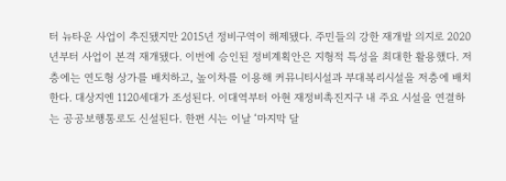터 뉴타운 사업이 추진됐지만 2015년 정비구역이 해제됐다. 주민들의 강한 재개발 의지로 2020년부터 사업이 본격 재개됐다. 이번에 승인된 정비계획안은 지형적 특성을 최대한 활용했다. 저층에는 연도형 상가를 배치하고, 높이차를 이용해 커뮤니티시설과 부대복리시설을 저층에 배치한다. 대상지엔 1120세대가 조성된다. 이대역부터 아현 재정비촉진지구 내 주요 시설을 연결하는 공공보행통로도 신설된다. 한편 시는 이날 ‘마지막 달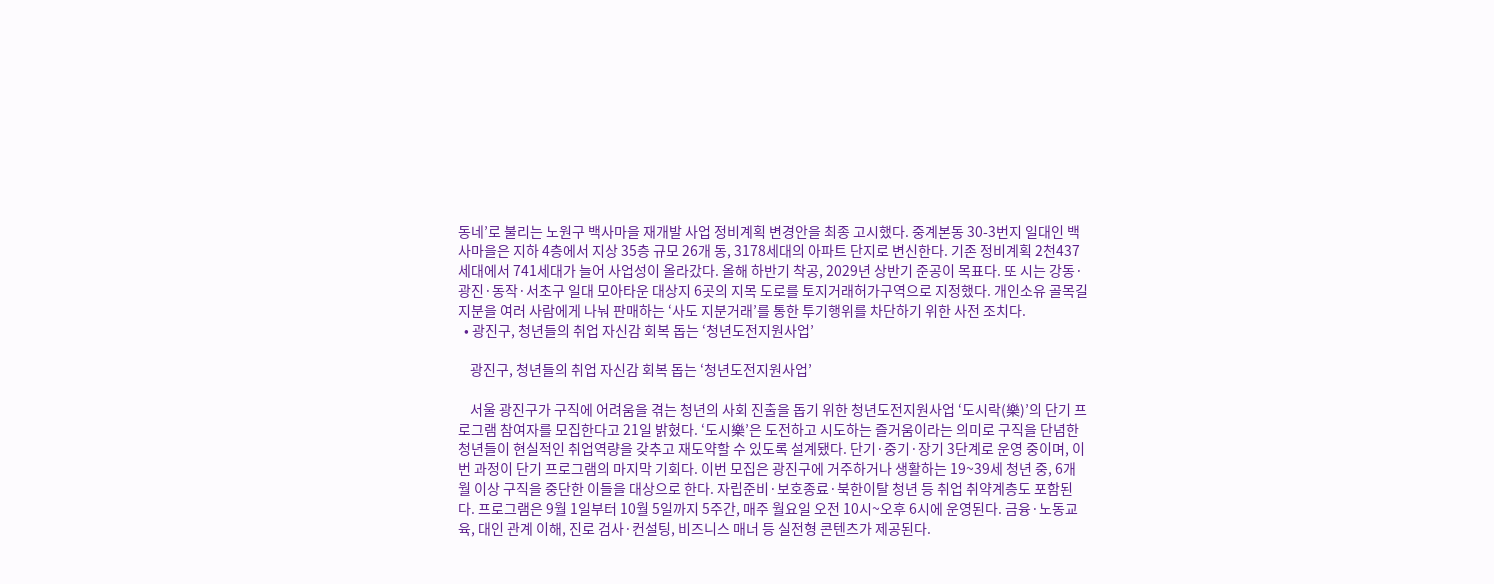동네’로 불리는 노원구 백사마을 재개발 사업 정비계획 변경안을 최종 고시했다. 중계본동 30-3번지 일대인 백사마을은 지하 4층에서 지상 35층 규모 26개 동, 3178세대의 아파트 단지로 변신한다. 기존 정비계획 2천437세대에서 741세대가 늘어 사업성이 올라갔다. 올해 하반기 착공, 2029년 상반기 준공이 목표다. 또 시는 강동·광진·동작·서초구 일대 모아타운 대상지 6곳의 지목 도로를 토지거래허가구역으로 지정했다. 개인소유 골목길 지분을 여러 사람에게 나눠 판매하는 ‘사도 지분거래’를 통한 투기행위를 차단하기 위한 사전 조치다.
  • 광진구, 청년들의 취업 자신감 회복 돕는 ‘청년도전지원사업’

    광진구, 청년들의 취업 자신감 회복 돕는 ‘청년도전지원사업’

    서울 광진구가 구직에 어려움을 겪는 청년의 사회 진출을 돕기 위한 청년도전지원사업 ‘도시락(樂)’의 단기 프로그램 참여자를 모집한다고 21일 밝혔다. ‘도시樂’은 도전하고 시도하는 즐거움이라는 의미로 구직을 단념한 청년들이 현실적인 취업역량을 갖추고 재도약할 수 있도록 설계됐다. 단기·중기·장기 3단계로 운영 중이며, 이번 과정이 단기 프로그램의 마지막 기회다. 이번 모집은 광진구에 거주하거나 생활하는 19~39세 청년 중, 6개월 이상 구직을 중단한 이들을 대상으로 한다. 자립준비·보호종료·북한이탈 청년 등 취업 취약계층도 포함된다. 프로그램은 9월 1일부터 10월 5일까지 5주간, 매주 월요일 오전 10시~오후 6시에 운영된다. 금융·노동교육, 대인 관계 이해, 진로 검사·컨설팅, 비즈니스 매너 등 실전형 콘텐츠가 제공된다.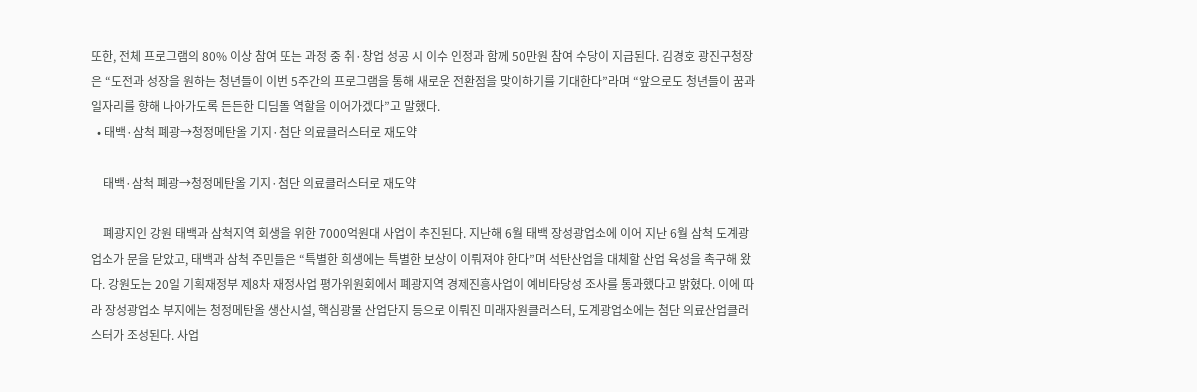또한, 전체 프로그램의 80% 이상 참여 또는 과정 중 취·창업 성공 시 이수 인정과 함께 50만원 참여 수당이 지급된다. 김경호 광진구청장은 “도전과 성장을 원하는 청년들이 이번 5주간의 프로그램을 통해 새로운 전환점을 맞이하기를 기대한다”라며 “앞으로도 청년들이 꿈과 일자리를 향해 나아가도록 든든한 디딤돌 역할을 이어가겠다”고 말했다.
  • 태백·삼척 폐광→청정메탄올 기지·첨단 의료클러스터로 재도약

    태백·삼척 폐광→청정메탄올 기지·첨단 의료클러스터로 재도약

    폐광지인 강원 태백과 삼척지역 회생을 위한 7000억원대 사업이 추진된다. 지난해 6월 태백 장성광업소에 이어 지난 6월 삼척 도계광업소가 문을 닫았고, 태백과 삼척 주민들은 “특별한 희생에는 특별한 보상이 이뤄져야 한다”며 석탄산업을 대체할 산업 육성을 촉구해 왔다. 강원도는 20일 기획재정부 제8차 재정사업 평가위원회에서 폐광지역 경제진흥사업이 예비타당성 조사를 통과했다고 밝혔다. 이에 따라 장성광업소 부지에는 청정메탄올 생산시설, 핵심광물 산업단지 등으로 이뤄진 미래자원클러스터, 도계광업소에는 첨단 의료산업클러스터가 조성된다. 사업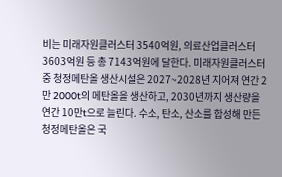비는 미래자원클러스터 3540억원, 의료산업클러스터 3603억원 등 총 7143억원에 달한다. 미래자원클러스터 중 청정메탄올 생산시설은 2027~2028년 지어져 연간 2만 2000t의 메탄올을 생산하고, 2030년까지 생산량을 연간 10만t으로 늘린다. 수소, 탄소, 산소를 합성해 만든 청정메탄올은 국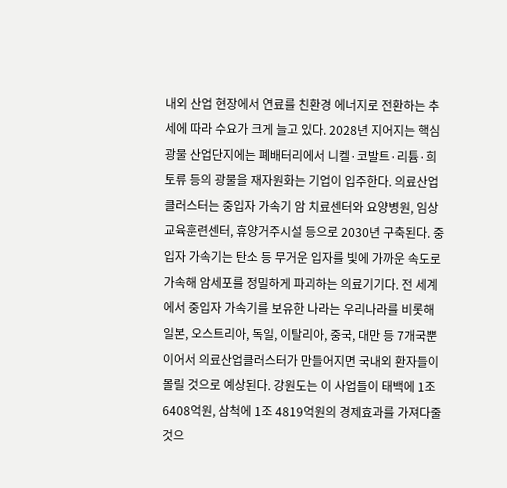내외 산업 현장에서 연료를 친환경 에너지로 전환하는 추세에 따라 수요가 크게 늘고 있다. 2028년 지어지는 핵심광물 산업단지에는 폐배터리에서 니켈·코발트·리튬·희토류 등의 광물을 재자원화는 기업이 입주한다. 의료산업클러스터는 중입자 가속기 암 치료센터와 요양병원, 임상교육훈련센터, 휴양거주시설 등으로 2030년 구축된다. 중입자 가속기는 탄소 등 무거운 입자를 빛에 가까운 속도로 가속해 암세포를 정밀하게 파괴하는 의료기기다. 전 세계에서 중입자 가속기를 보유한 나라는 우리나라를 비롯해 일본, 오스트리아, 독일, 이탈리아, 중국, 대만 등 7개국뿐이어서 의료산업클러스터가 만들어지면 국내외 환자들이 몰릴 것으로 예상된다. 강원도는 이 사업들이 태백에 1조 6408억원, 삼척에 1조 4819억원의 경제효과를 가져다줄 것으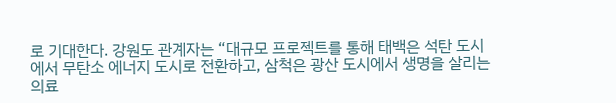로 기대한다. 강원도 관계자는 “대규모 프로젝트를 통해 태백은 석탄 도시에서 무탄소 에너지 도시로 전환하고, 삼척은 광산 도시에서 생명을 살리는 의료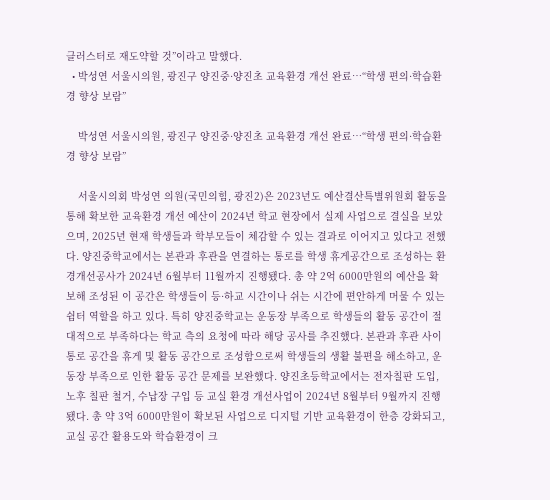클러스터로 재도약할 것”이라고 말했다.
  • 박성연 서울시의원, 광진구 양진중·양진초 교육환경 개선 완료…“학생 편의·학습환경 향상 보람”

    박성연 서울시의원, 광진구 양진중·양진초 교육환경 개선 완료…“학생 편의·학습환경 향상 보람”

    서울시의회 박성연 의원(국민의힘, 광진2)은 2023년도 예산결산특별위원회 활동을 통해 확보한 교육환경 개선 예산이 2024년 학교 현장에서 실제 사업으로 결실을 보았으며, 2025년 현재 학생들과 학부모들이 체감할 수 있는 결과로 이어지고 있다고 전했다. 양진중학교에서는 본관과 후관을 연결하는 통로를 학생 휴게공간으로 조성하는 환경개선공사가 2024년 6월부터 11월까지 진행됐다. 총 약 2억 6000만원의 예산을 확보해 조성된 이 공간은 학생들이 등·하교 시간이나 쉬는 시간에 편안하게 머물 수 있는 쉼터 역할을 하고 있다. 특히 양진중학교는 운동장 부족으로 학생들의 활동 공간이 절대적으로 부족하다는 학교 측의 요청에 따라 해당 공사를 추진했다. 본관과 후관 사이 통로 공간을 휴게 및 활동 공간으로 조성함으로써 학생들의 생활 불편을 해소하고, 운동장 부족으로 인한 활동 공간 문제를 보완했다. 양진초등학교에서는 전자칠판 도입, 노후 칠판 철거, 수납장 구입 등 교실 환경 개선사업이 2024년 8월부터 9월까지 진행됐다. 총 약 3억 6000만원이 확보된 사업으로 디지털 기반 교육환경이 한층 강화되고, 교실 공간 활용도와 학습환경이 크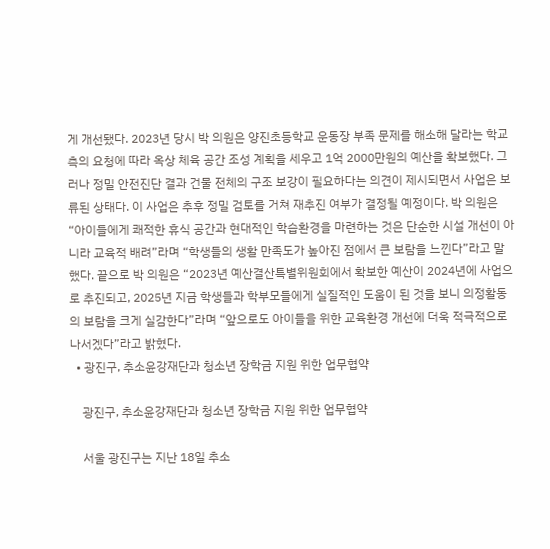게 개선됐다. 2023년 당시 박 의원은 양진초등학교 운동장 부족 문제를 해소해 달라는 학교 측의 요청에 따라 옥상 체육 공간 조성 계획을 세우고 1억 2000만원의 예산을 확보했다. 그러나 정밀 안전진단 결과 건물 전체의 구조 보강이 필요하다는 의견이 제시되면서 사업은 보류된 상태다. 이 사업은 추후 정밀 검토를 거쳐 재추진 여부가 결정될 예정이다. 박 의원은 “아이들에게 쾌적한 휴식 공간과 현대적인 학습환경을 마련하는 것은 단순한 시설 개선이 아니라 교육적 배려”라며 “학생들의 생활 만족도가 높아진 점에서 큰 보람을 느낀다”라고 말했다. 끝으로 박 의원은 “2023년 예산결산특별위원회에서 확보한 예산이 2024년에 사업으로 추진되고, 2025년 지금 학생들과 학부모들에게 실질적인 도움이 된 것을 보니 의정활동의 보람을 크게 실감한다”라며 “앞으로도 아이들을 위한 교육환경 개선에 더욱 적극적으로 나서겠다”라고 밝혔다.
  • 광진구, 추소윤강재단과 청소년 장학금 지원 위한 업무협약

    광진구, 추소윤강재단과 청소년 장학금 지원 위한 업무협약

    서울 광진구는 지난 18일 추소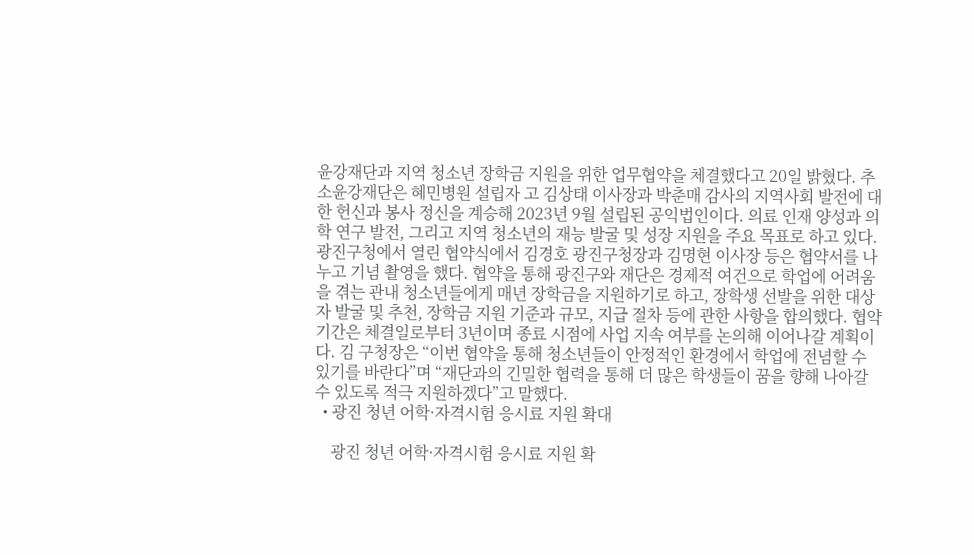윤강재단과 지역 청소년 장학금 지원을 위한 업무협약을 체결했다고 20일 밝혔다. 추소윤강재단은 혜민병원 설립자 고 김상태 이사장과 박춘매 감사의 지역사회 발전에 대한 헌신과 봉사 정신을 계승해 2023년 9월 설립된 공익법인이다. 의료 인재 양성과 의학 연구 발전, 그리고 지역 청소년의 재능 발굴 및 성장 지원을 주요 목표로 하고 있다. 광진구청에서 열린 협약식에서 김경호 광진구청장과 김명현 이사장 등은 협약서를 나누고 기념 촬영을 했다. 협약을 통해 광진구와 재단은 경제적 여건으로 학업에 어려움을 겪는 관내 청소년들에게 매년 장학금을 지원하기로 하고, 장학생 선발을 위한 대상자 발굴 및 추천, 장학금 지원 기준과 규모, 지급 절차 등에 관한 사항을 합의했다. 협약 기간은 체결일로부터 3년이며 종료 시점에 사업 지속 여부를 논의해 이어나갈 계획이다. 김 구청장은 “이번 협약을 통해 청소년들이 안정적인 환경에서 학업에 전념할 수 있기를 바란다”며 “재단과의 긴밀한 협력을 통해 더 많은 학생들이 꿈을 향해 나아갈 수 있도록 적극 지원하겠다”고 말했다.
  • 광진 청년 어학·자격시험 응시료 지원 확대

    광진 청년 어학·자격시험 응시료 지원 확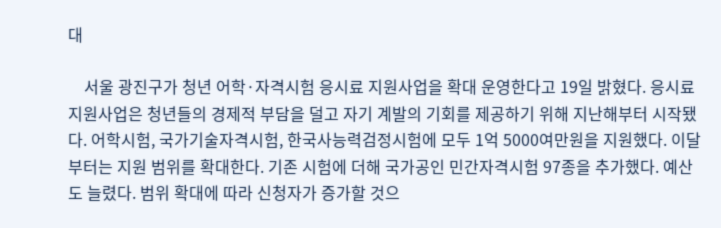대

    서울 광진구가 청년 어학·자격시험 응시료 지원사업을 확대 운영한다고 19일 밝혔다. 응시료 지원사업은 청년들의 경제적 부담을 덜고 자기 계발의 기회를 제공하기 위해 지난해부터 시작됐다. 어학시험, 국가기술자격시험, 한국사능력검정시험에 모두 1억 5000여만원을 지원했다. 이달부터는 지원 범위를 확대한다. 기존 시험에 더해 국가공인 민간자격시험 97종을 추가했다. 예산도 늘렸다. 범위 확대에 따라 신청자가 증가할 것으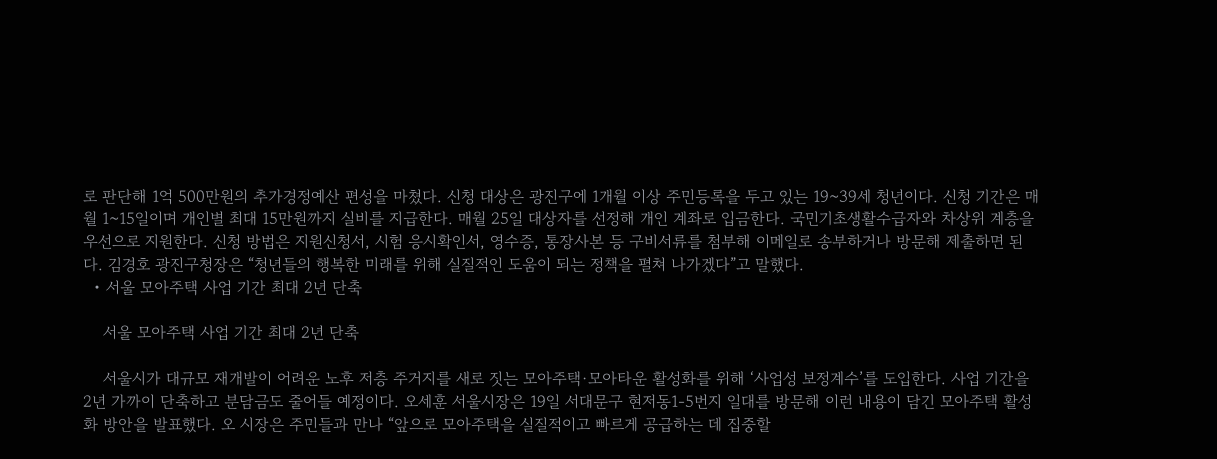로 판단해 1억 500만원의 추가경정예산 편성을 마쳤다. 신청 대상은 광진구에 1개월 이상 주민등록을 두고 있는 19~39세 청년이다. 신청 기간은 매월 1~15일이며 개인별 최대 15만원까지 실비를 지급한다. 매월 25일 대상자를 선정해 개인 계좌로 입금한다. 국민기초생활수급자와 차상위 계층을 우선으로 지원한다. 신청 방법은 지원신청서, 시험 응시확인서, 영수증, 통장사본 등 구비서류를 첨부해 이메일로 송부하거나 방문해 제출하면 된다. 김경호 광진구청장은 “청년들의 행복한 미래를 위해 실질적인 도움이 되는 정책을 펼쳐 나가겠다”고 말했다.
  • 서울 모아주택 사업 기간 최대 2년 단축

    서울 모아주택 사업 기간 최대 2년 단축

    서울시가 대규모 재개발이 어려운 노후 저층 주거지를 새로 짓는 모아주택·모아타운 활성화를 위해 ‘사업성 보정계수’를 도입한다. 사업 기간을 2년 가까이 단축하고 분담금도 줄어들 예정이다. 오세훈 서울시장은 19일 서대문구 현저동1-5번지 일대를 방문해 이런 내용이 담긴 모아주택 활성화 방안을 발표했다. 오 시장은 주민들과 만나 “앞으로 모아주택을 실질적이고 빠르게 공급하는 데 집중할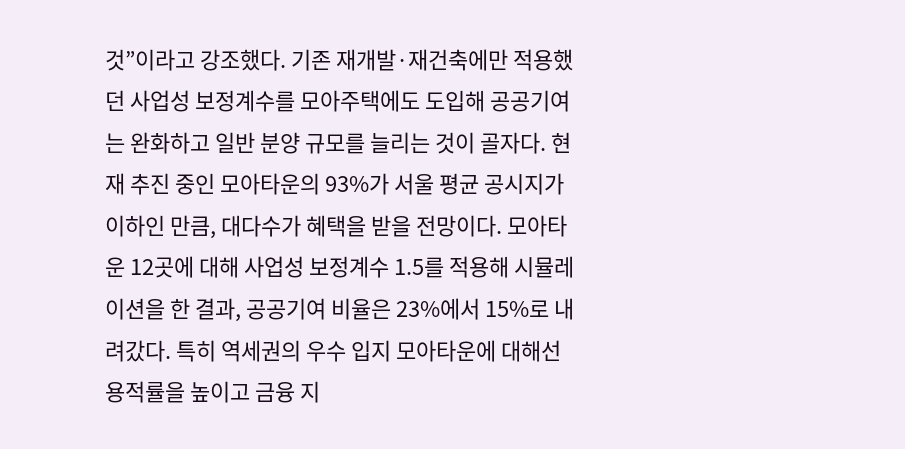것”이라고 강조했다. 기존 재개발·재건축에만 적용했던 사업성 보정계수를 모아주택에도 도입해 공공기여는 완화하고 일반 분양 규모를 늘리는 것이 골자다. 현재 추진 중인 모아타운의 93%가 서울 평균 공시지가 이하인 만큼, 대다수가 혜택을 받을 전망이다. 모아타운 12곳에 대해 사업성 보정계수 1.5를 적용해 시뮬레이션을 한 결과, 공공기여 비율은 23%에서 15%로 내려갔다. 특히 역세권의 우수 입지 모아타운에 대해선 용적률을 높이고 금융 지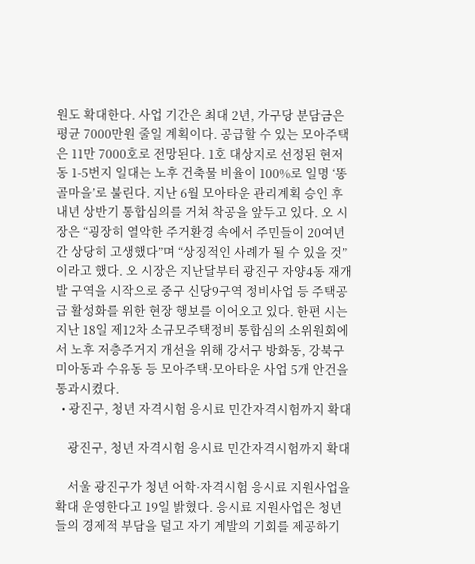원도 확대한다. 사업 기간은 최대 2년, 가구당 분담금은 평균 7000만원 줄일 계획이다. 공급할 수 있는 모아주택은 11만 7000호로 전망된다. 1호 대상지로 선정된 현저동 1-5번지 일대는 노후 건축물 비율이 100%로 일명 ‘똥골마을’로 불린다. 지난 6월 모아타운 관리계획 승인 후 내년 상반기 통합심의를 거쳐 착공을 앞두고 있다. 오 시장은 “굉장히 열악한 주거환경 속에서 주민들이 20여년간 상당히 고생했다”며 “상징적인 사례가 될 수 있을 것”이라고 했다. 오 시장은 지난달부터 광진구 자양4동 재개발 구역을 시작으로 중구 신당9구역 정비사업 등 주택공급 활성화를 위한 현장 행보를 이어오고 있다. 한편 시는 지난 18일 제12차 소규모주택정비 통합심의 소위원회에서 노후 저층주거지 개선을 위해 강서구 방화동, 강북구 미아동과 수유동 등 모아주택·모아타운 사업 5개 안건을 통과시켰다.
  • 광진구, 청년 자격시험 응시료 민간자격시험까지 확대

    광진구, 청년 자격시험 응시료 민간자격시험까지 확대

    서울 광진구가 청년 어학·자격시험 응시료 지원사업을 확대 운영한다고 19일 밝혔다. 응시료 지원사업은 청년들의 경제적 부담을 덜고 자기 계발의 기회를 제공하기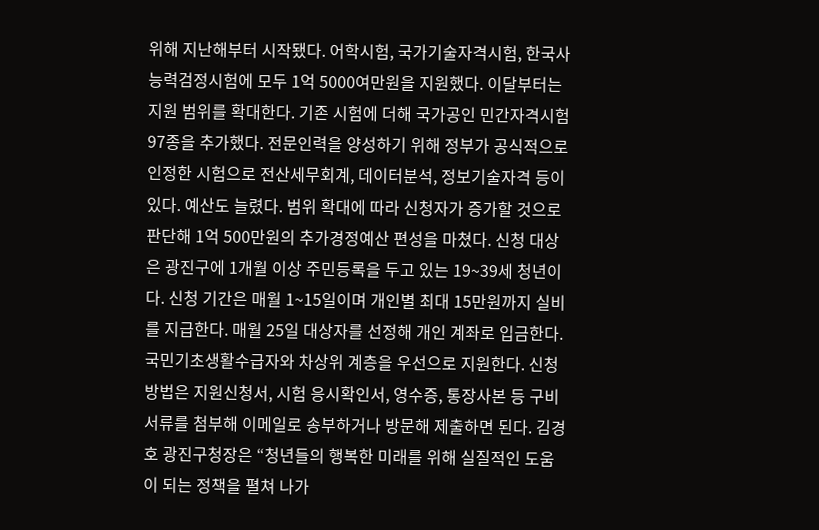위해 지난해부터 시작됐다. 어학시험, 국가기술자격시험, 한국사능력검정시험에 모두 1억 5000여만원을 지원했다. 이달부터는 지원 범위를 확대한다. 기존 시험에 더해 국가공인 민간자격시험 97종을 추가했다. 전문인력을 양성하기 위해 정부가 공식적으로 인정한 시험으로 전산세무회계, 데이터분석, 정보기술자격 등이 있다. 예산도 늘렸다. 범위 확대에 따라 신청자가 증가할 것으로 판단해 1억 500만원의 추가경정예산 편성을 마쳤다. 신청 대상은 광진구에 1개월 이상 주민등록을 두고 있는 19~39세 청년이다. 신청 기간은 매월 1~15일이며 개인별 최대 15만원까지 실비를 지급한다. 매월 25일 대상자를 선정해 개인 계좌로 입금한다. 국민기초생활수급자와 차상위 계층을 우선으로 지원한다. 신청 방법은 지원신청서, 시험 응시확인서, 영수증, 통장사본 등 구비서류를 첨부해 이메일로 송부하거나 방문해 제출하면 된다. 김경호 광진구청장은 “청년들의 행복한 미래를 위해 실질적인 도움이 되는 정책을 펼쳐 나가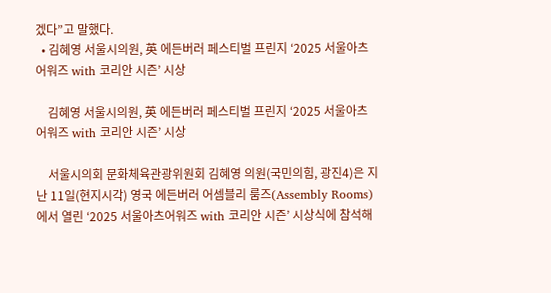겠다”고 말했다.
  • 김혜영 서울시의원, 英 에든버러 페스티벌 프린지 ‘2025 서울아츠어워즈 with 코리안 시즌’ 시상

    김혜영 서울시의원, 英 에든버러 페스티벌 프린지 ‘2025 서울아츠어워즈 with 코리안 시즌’ 시상

    서울시의회 문화체육관광위원회 김혜영 의원(국민의힘, 광진4)은 지난 11일(현지시각) 영국 에든버러 어셈블리 룸즈(Assembly Rooms)에서 열린 ‘2025 서울아츠어워즈 with 코리안 시즌’ 시상식에 참석해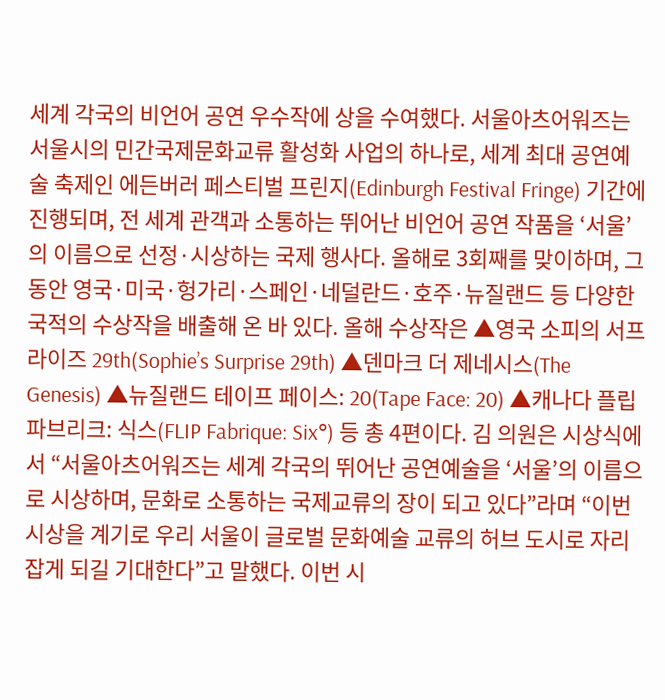세계 각국의 비언어 공연 우수작에 상을 수여했다. 서울아츠어워즈는 서울시의 민간국제문화교류 활성화 사업의 하나로, 세계 최대 공연예술 축제인 에든버러 페스티벌 프린지(Edinburgh Festival Fringe) 기간에 진행되며, 전 세계 관객과 소통하는 뛰어난 비언어 공연 작품을 ‘서울’의 이름으로 선정·시상하는 국제 행사다. 올해로 3회째를 맞이하며, 그동안 영국·미국·헝가리·스페인·네덜란드·호주·뉴질랜드 등 다양한 국적의 수상작을 배출해 온 바 있다. 올해 수상작은 ▲영국 소피의 서프라이즈 29th(Sophie’s Surprise 29th) ▲덴마크 더 제네시스(The Genesis) ▲뉴질랜드 테이프 페이스: 20(Tape Face: 20) ▲캐나다 플립 파브리크: 식스(FLIP Fabrique: Six°) 등 총 4편이다. 김 의원은 시상식에서 “서울아츠어워즈는 세계 각국의 뛰어난 공연예술을 ‘서울’의 이름으로 시상하며, 문화로 소통하는 국제교류의 장이 되고 있다”라며 “이번 시상을 계기로 우리 서울이 글로벌 문화예술 교류의 허브 도시로 자리잡게 되길 기대한다”고 말했다. 이번 시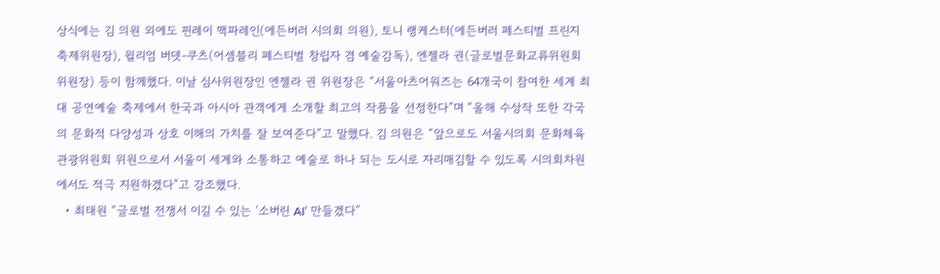상식에는 김 의원 외에도 핀레이 맥파레인(에든버러 시의회 의원), 토니 랭케스터(에든버러 페스티벌 프린지 축제위원장), 윌리엄 버뎃-쿠츠(어셈블리 페스티벌 창립자 겸 예술감독), 엔젤라 권(글로벌문화교류위원회 위원장) 등이 함께했다. 이날 심사위원장인 엔젤라 권 위원장은 “서울아츠어워즈는 64개국이 참여한 세계 최대 공연예술 축제에서 한국과 아시아 관객에게 소개할 최고의 작품을 선정한다”며 “올해 수상작 또한 각국의 문화적 다양성과 상호 이해의 가치를 잘 보여준다”고 말했다. 김 의원은 “앞으로도 서울시의회 문화체육관광위원회 위원으로서 서울이 세계와 소통하고 예술로 하나 되는 도시로 자리매김할 수 있도록 시의회차원에서도 적극 지원하겠다”고 강조했다.
  • 최태원 “글로벌 전쟁서 이길 수 있는 ‘소버린 AI’ 만들겠다”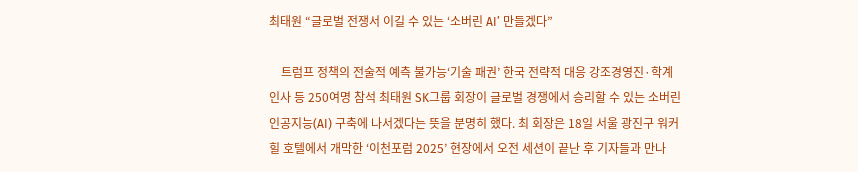최태원 “글로벌 전쟁서 이길 수 있는 ‘소버린 AI’ 만들겠다”

    트럼프 정책의 전술적 예측 불가능‘기술 패권’ 한국 전략적 대응 강조경영진·학계 인사 등 250여명 참석 최태원 SK그룹 회장이 글로벌 경쟁에서 승리할 수 있는 소버린 인공지능(AI) 구축에 나서겠다는 뜻을 분명히 했다. 최 회장은 18일 서울 광진구 워커힐 호텔에서 개막한 ‘이천포럼 2025’ 현장에서 오전 세션이 끝난 후 기자들과 만나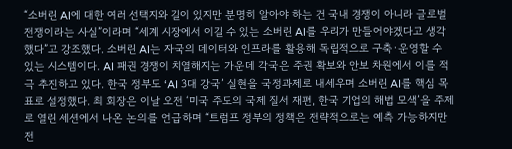“소버린 AI에 대한 여러 선택지와 길이 있지만 분명히 알아야 하는 건 국내 경쟁이 아니라 글로벌 전쟁이라는 사실”이라며 “세계 시장에서 이길 수 있는 소버린 AI를 우리가 만들어야겠다고 생각했다”고 강조했다. 소버린 AI는 자국의 데이터와 인프라를 활용해 독립적으로 구축·운영할 수 있는 시스템이다. AI 패권 경쟁이 치열해지는 가운데 각국은 주권 확보와 안보 차원에서 이를 적극 추진하고 있다. 한국 정부도 ‘AI 3대 강국’ 실현을 국정과제로 내세우며 소버린 AI를 핵심 목표로 설정했다. 최 회장은 이날 오전 ‘미국 주도의 국제 질서 재편, 한국 기업의 해법 모색’을 주제로 열린 세션에서 나온 논의를 언급하며 “트럼프 정부의 정책은 전략적으로는 예측 가능하지만 전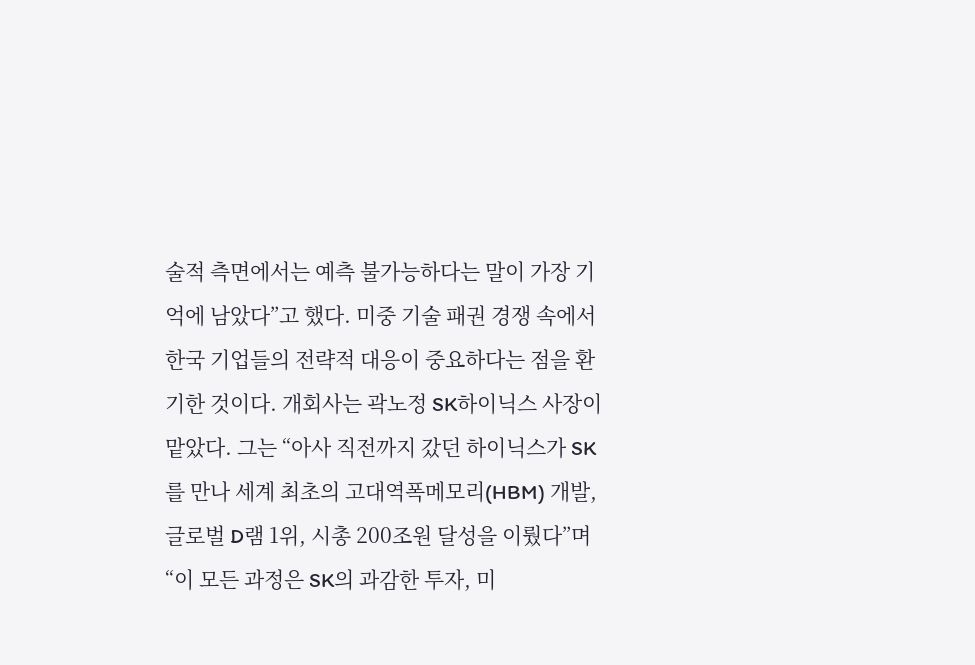술적 측면에서는 예측 불가능하다는 말이 가장 기억에 남았다”고 했다. 미중 기술 패권 경쟁 속에서 한국 기업들의 전략적 대응이 중요하다는 점을 환기한 것이다. 개회사는 곽노정 SK하이닉스 사장이 맡았다. 그는 “아사 직전까지 갔던 하이닉스가 SK를 만나 세계 최초의 고대역폭메모리(HBM) 개발, 글로벌 D램 1위, 시총 200조원 달성을 이뤘다”며 “이 모든 과정은 SK의 과감한 투자, 미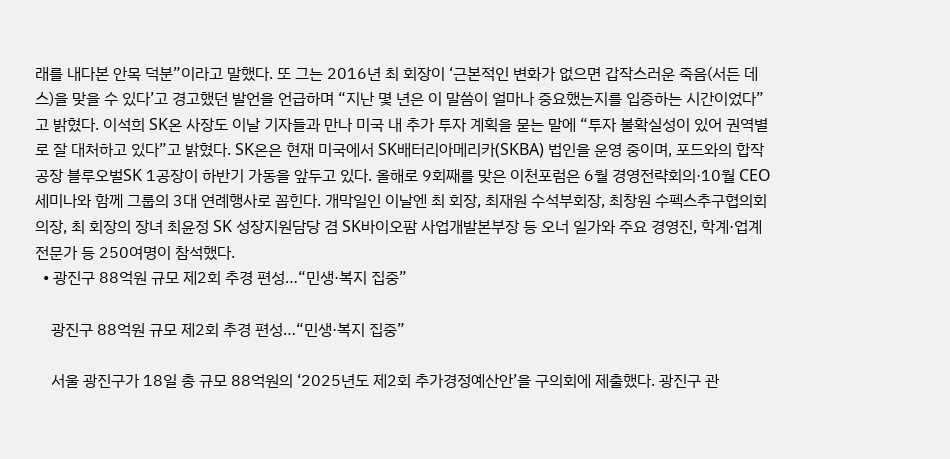래를 내다본 안목 덕분”이라고 말했다. 또 그는 2016년 최 회장이 ‘근본적인 변화가 없으면 갑작스러운 죽음(서든 데스)을 맞을 수 있다’고 경고했던 발언을 언급하며 “지난 몇 년은 이 말씀이 얼마나 중요했는지를 입증하는 시간이었다”고 밝혔다. 이석희 SK온 사장도 이날 기자들과 만나 미국 내 추가 투자 계획을 묻는 말에 “투자 불확실성이 있어 권역별로 잘 대처하고 있다”고 밝혔다. SK온은 현재 미국에서 SK배터리아메리카(SKBA) 법인을 운영 중이며, 포드와의 합작공장 블루오벌SK 1공장이 하반기 가동을 앞두고 있다. 올해로 9회째를 맞은 이천포럼은 6월 경영전략회의·10월 CEO세미나와 함께 그룹의 3대 연례행사로 꼽힌다. 개막일인 이날엔 최 회장, 최재원 수석부회장, 최창원 수펙스추구협의회 의장, 최 회장의 장녀 최윤정 SK 성장지원담당 겸 SK바이오팜 사업개발본부장 등 오너 일가와 주요 경영진, 학계·업계 전문가 등 250여명이 참석했다.
  • 광진구 88억원 규모 제2회 추경 편성…“민생·복지 집중”

    광진구 88억원 규모 제2회 추경 편성…“민생·복지 집중”

    서울 광진구가 18일 총 규모 88억원의 ‘2025년도 제2회 추가경정예산안’을 구의회에 제출했다. 광진구 관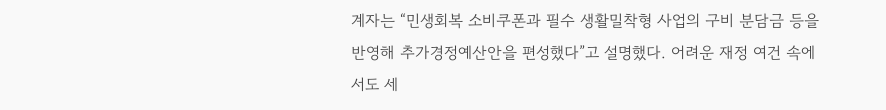계자는 “민생회복 소비쿠폰과 필수 생활밀착형 사업의 구비 분담금 등을 반영해 추가경정예산안을 편성했다”고 설명했다. 어려운 재정 여건 속에서도 세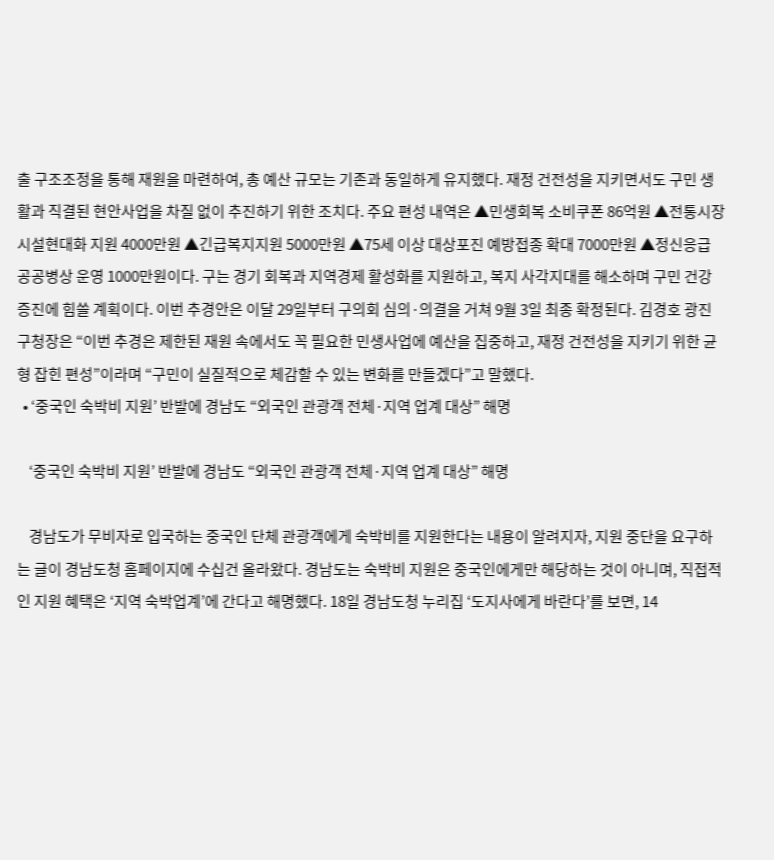출 구조조정을 통해 재원을 마련하여, 총 예산 규모는 기존과 동일하게 유지했다. 재정 건전성을 지키면서도 구민 생활과 직결된 현안사업을 차질 없이 추진하기 위한 조치다. 주요 편성 내역은 ▲민생회복 소비쿠폰 86억원 ▲전통시장 시설현대화 지원 4000만원 ▲긴급복지지원 5000만원 ▲75세 이상 대상포진 예방접종 확대 7000만원 ▲정신응급 공공병상 운영 1000만원이다. 구는 경기 회복과 지역경제 활성화를 지원하고, 복지 사각지대를 해소하며 구민 건강증진에 힘쓸 계획이다. 이번 추경안은 이달 29일부터 구의회 심의·의결을 거쳐 9월 3일 최종 확정된다. 김경호 광진구청장은 “이번 추경은 제한된 재원 속에서도 꼭 필요한 민생사업에 예산을 집중하고, 재정 건전성을 지키기 위한 균형 잡힌 편성”이라며 “구민이 실질적으로 체감할 수 있는 변화를 만들겠다”고 말했다.
  • ‘중국인 숙박비 지원’ 반발에 경남도 “외국인 관광객 전체·지역 업계 대상” 해명

    ‘중국인 숙박비 지원’ 반발에 경남도 “외국인 관광객 전체·지역 업계 대상” 해명

    경남도가 무비자로 입국하는 중국인 단체 관광객에게 숙박비를 지원한다는 내용이 알려지자, 지원 중단을 요구하는 글이 경남도청 홈페이지에 수십건 올라왔다. 경남도는 숙박비 지원은 중국인에게만 해당하는 것이 아니며, 직접적인 지원 혜택은 ‘지역 숙박업계’에 간다고 해명했다. 18일 경남도청 누리집 ‘도지사에게 바란다’를 보면, 14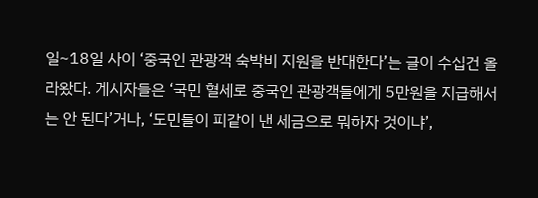일~18일 사이 ‘중국인 관광객 숙박비 지원을 반대한다’는 글이 수십건 올라왔다. 게시자들은 ‘국민 혈세로 중국인 관광객들에게 5만원을 지급해서는 안 된다’거나, ‘도민들이 피같이 낸 세금으로 뭐하자 것이냐’,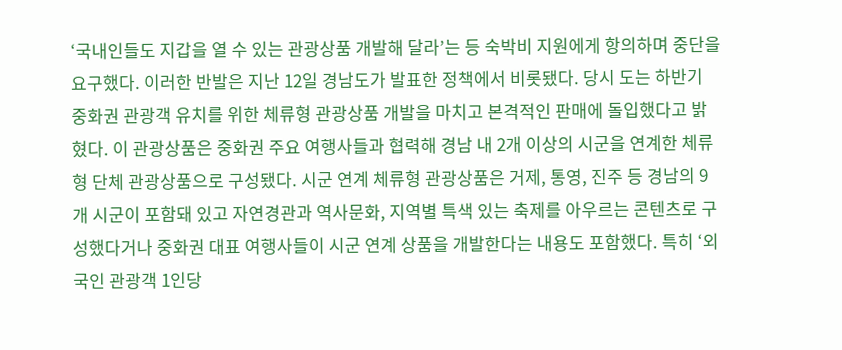‘국내인들도 지갑을 열 수 있는 관광상품 개발해 달라’는 등 숙박비 지원에게 항의하며 중단을 요구했다. 이러한 반발은 지난 12일 경남도가 발표한 정책에서 비롯됐다. 당시 도는 하반기 중화권 관광객 유치를 위한 체류형 관광상품 개발을 마치고 본격적인 판매에 돌입했다고 밝혔다. 이 관광상품은 중화권 주요 여행사들과 협력해 경남 내 2개 이상의 시군을 연계한 체류형 단체 관광상품으로 구성됐다. 시군 연계 체류형 관광상품은 거제, 통영, 진주 등 경남의 9개 시군이 포함돼 있고 자연경관과 역사문화, 지역별 특색 있는 축제를 아우르는 콘텐츠로 구성했다거나 중화권 대표 여행사들이 시군 연계 상품을 개발한다는 내용도 포함했다. 특히 ‘외국인 관광객 1인당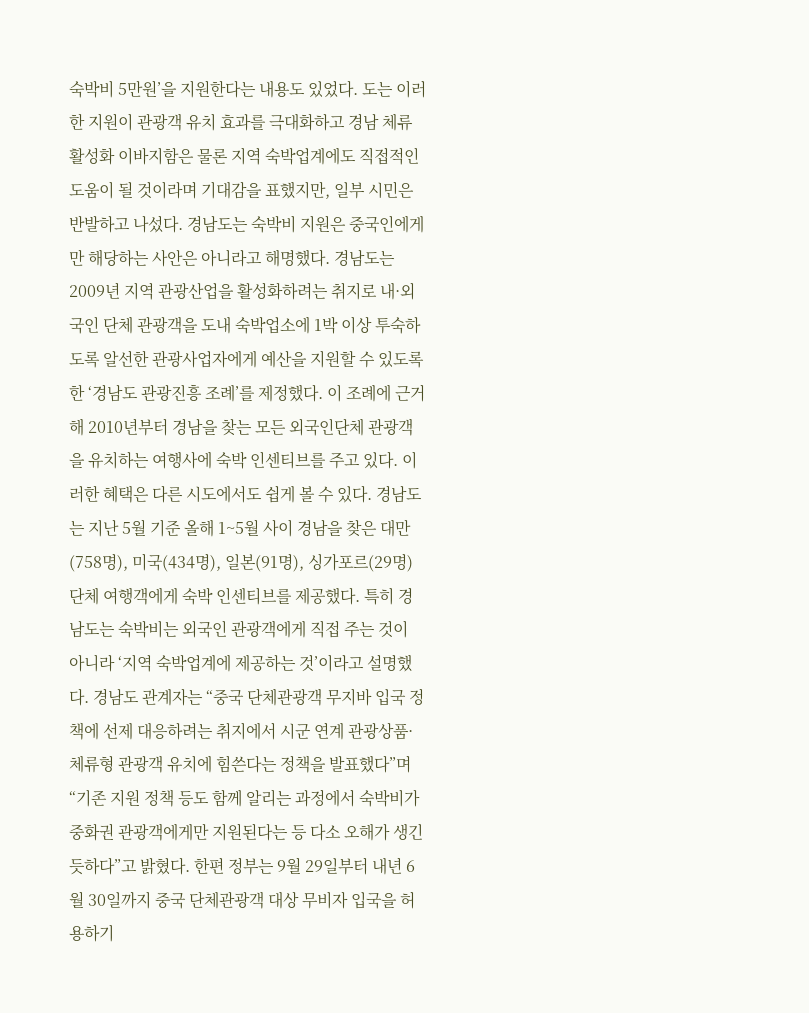숙박비 5만원’을 지원한다는 내용도 있었다. 도는 이러한 지원이 관광객 유치 효과를 극대화하고 경남 체류 활성화 이바지함은 물론 지역 숙박업계에도 직접적인 도움이 될 것이라며 기대감을 표했지만, 일부 시민은 반발하고 나섰다. 경남도는 숙박비 지원은 중국인에게만 해당하는 사안은 아니라고 해명했다. 경남도는 2009년 지역 관광산업을 활성화하려는 취지로 내·외국인 단체 관광객을 도내 숙박업소에 1박 이상 투숙하도록 알선한 관광사업자에게 예산을 지원할 수 있도록 한 ‘경남도 관광진흥 조례’를 제정했다. 이 조례에 근거해 2010년부터 경남을 찾는 모든 외국인단체 관광객을 유치하는 여행사에 숙박 인센티브를 주고 있다. 이러한 혜택은 다른 시도에서도 쉽게 볼 수 있다. 경남도는 지난 5월 기준 올해 1~5월 사이 경남을 찾은 대만(758명), 미국(434명), 일본(91명), 싱가포르(29명) 단체 여행객에게 숙박 인센티브를 제공했다. 특히 경남도는 숙박비는 외국인 관광객에게 직접 주는 것이 아니라 ‘지역 숙박업계에 제공하는 것’이라고 설명했다. 경남도 관계자는 “중국 단체관광객 무지바 입국 정책에 선제 대응하려는 취지에서 시군 연계 관광상품·체류형 관광객 유치에 힘쓴다는 정책을 발표했다”며 “기존 지원 정책 등도 함께 알리는 과정에서 숙박비가 중화권 관광객에게만 지원된다는 등 다소 오해가 생긴 듯하다”고 밝혔다. 한편 정부는 9월 29일부터 내년 6월 30일까지 중국 단체관광객 대상 무비자 입국을 허용하기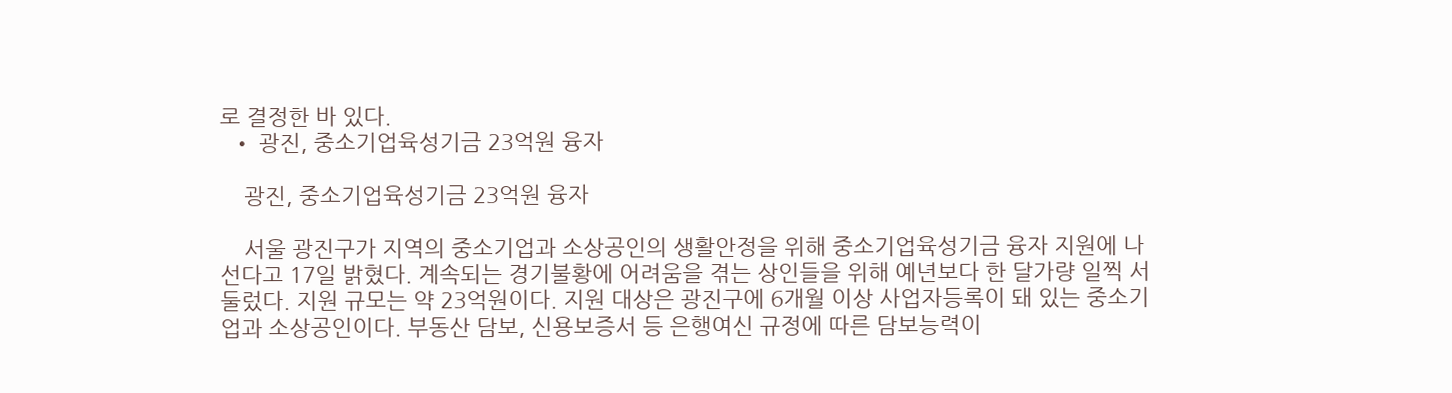로 결정한 바 있다.
  • 광진, 중소기업육성기금 23억원 융자

    광진, 중소기업육성기금 23억원 융자

    서울 광진구가 지역의 중소기업과 소상공인의 생활안정을 위해 중소기업육성기금 융자 지원에 나선다고 17일 밝혔다. 계속되는 경기불황에 어려움을 겪는 상인들을 위해 예년보다 한 달가량 일찍 서둘렀다. 지원 규모는 약 23억원이다. 지원 대상은 광진구에 6개월 이상 사업자등록이 돼 있는 중소기업과 소상공인이다. 부동산 담보, 신용보증서 등 은행여신 규정에 따른 담보능력이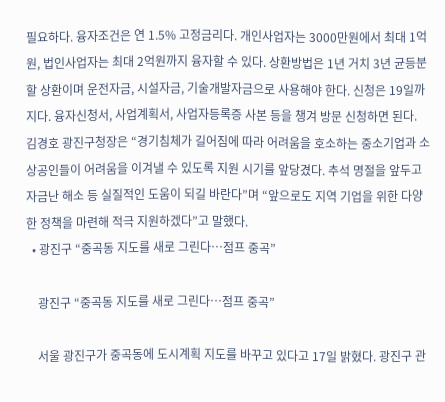필요하다. 융자조건은 연 1.5% 고정금리다. 개인사업자는 3000만원에서 최대 1억원, 법인사업자는 최대 2억원까지 융자할 수 있다. 상환방법은 1년 거치 3년 균등분할 상환이며 운전자금, 시설자금, 기술개발자금으로 사용해야 한다. 신청은 19일까지다. 융자신청서, 사업계획서, 사업자등록증 사본 등을 챙겨 방문 신청하면 된다. 김경호 광진구청장은 “경기침체가 길어짐에 따라 어려움을 호소하는 중소기업과 소상공인들이 어려움을 이겨낼 수 있도록 지원 시기를 앞당겼다. 추석 명절을 앞두고 자금난 해소 등 실질적인 도움이 되길 바란다”며 “앞으로도 지역 기업을 위한 다양한 정책을 마련해 적극 지원하겠다”고 말했다.
  • 광진구 “중곡동 지도를 새로 그린다…점프 중곡”

    광진구 “중곡동 지도를 새로 그린다…점프 중곡”

    서울 광진구가 중곡동에 도시계획 지도를 바꾸고 있다고 17일 밝혔다. 광진구 관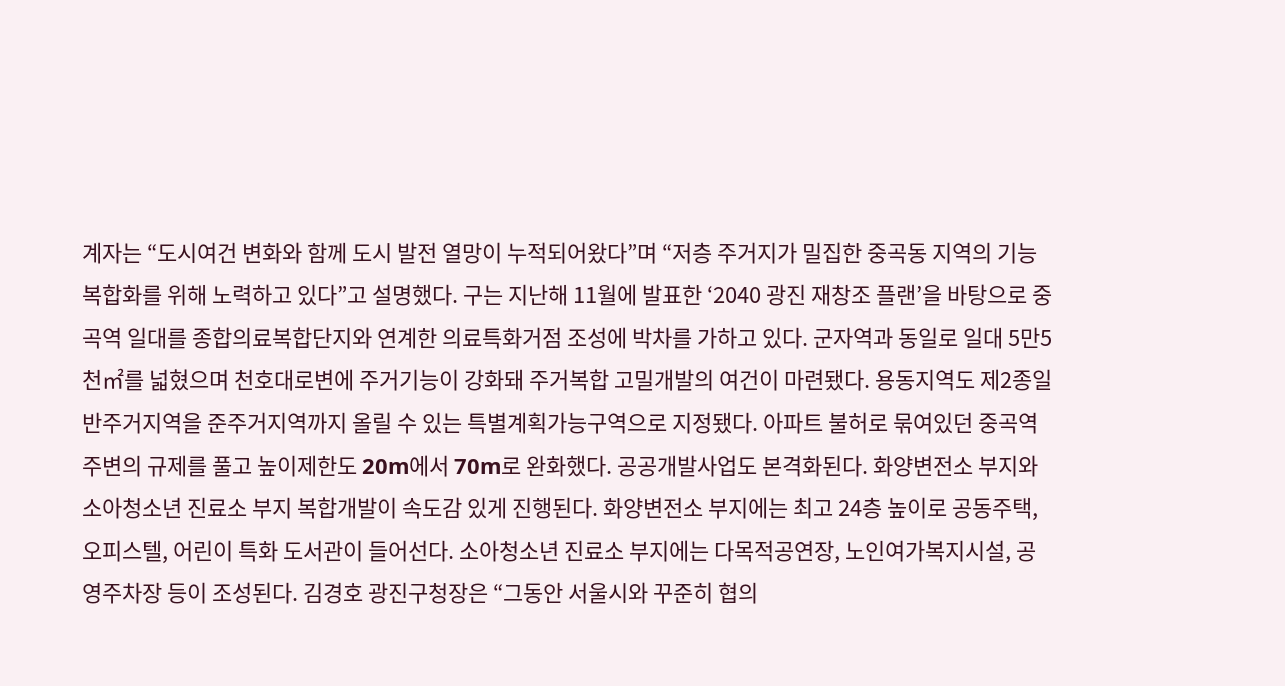계자는 “도시여건 변화와 함께 도시 발전 열망이 누적되어왔다”며 “저층 주거지가 밀집한 중곡동 지역의 기능 복합화를 위해 노력하고 있다”고 설명했다. 구는 지난해 11월에 발표한 ‘2040 광진 재창조 플랜’을 바탕으로 중곡역 일대를 종합의료복합단지와 연계한 의료특화거점 조성에 박차를 가하고 있다. 군자역과 동일로 일대 5만5천㎡를 넓혔으며 천호대로변에 주거기능이 강화돼 주거복합 고밀개발의 여건이 마련됐다. 용동지역도 제2종일반주거지역을 준주거지역까지 올릴 수 있는 특별계획가능구역으로 지정됐다. 아파트 불허로 묶여있던 중곡역 주변의 규제를 풀고 높이제한도 20m에서 70m로 완화했다. 공공개발사업도 본격화된다. 화양변전소 부지와 소아청소년 진료소 부지 복합개발이 속도감 있게 진행된다. 화양변전소 부지에는 최고 24층 높이로 공동주택, 오피스텔, 어린이 특화 도서관이 들어선다. 소아청소년 진료소 부지에는 다목적공연장, 노인여가복지시설, 공영주차장 등이 조성된다. 김경호 광진구청장은 “그동안 서울시와 꾸준히 협의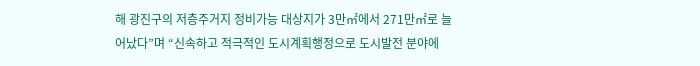해 광진구의 저층주거지 정비가능 대상지가 3만㎡에서 271만㎡로 늘어났다”며 “신속하고 적극적인 도시계획행정으로 도시발전 분야에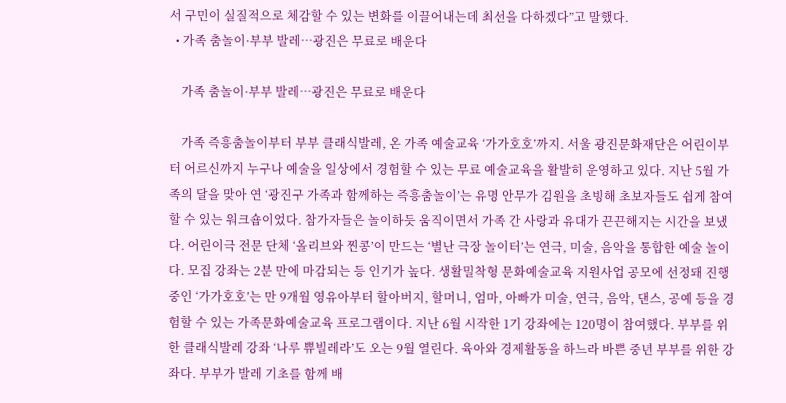서 구민이 실질적으로 체감할 수 있는 변화를 이끌어내는데 최선을 다하겠다”고 말했다.
  • 가족 춤놀이·부부 발레…광진은 무료로 배운다

    가족 춤놀이·부부 발레…광진은 무료로 배운다

    가족 즉흥춤놀이부터 부부 클래식발레, 온 가족 예술교육 ‘가가호호’까지. 서울 광진문화재단은 어린이부터 어르신까지 누구나 예술을 일상에서 경험할 수 있는 무료 예술교육을 활발히 운영하고 있다. 지난 5월 가족의 달을 맞아 연 ‘광진구 가족과 함께하는 즉흥춤놀이’는 유명 안무가 김원을 초빙해 초보자들도 쉽게 참여할 수 있는 워크숍이었다. 참가자들은 놀이하듯 움직이면서 가족 간 사랑과 유대가 끈끈해지는 시간을 보냈다. 어린이극 전문 단체 ‘올리브와 찐콩’이 만드는 ‘별난 극장 놀이터’는 연극, 미술, 음악을 통합한 예술 놀이다. 모집 강좌는 2분 만에 마감되는 등 인기가 높다. 생활밀착형 문화예술교육 지원사업 공모에 선정돼 진행 중인 ‘가가호호’는 만 9개월 영유아부터 할아버지, 할머니, 엄마, 아빠가 미술, 연극, 음악, 댄스, 공예 등을 경험할 수 있는 가족문화예술교육 프로그램이다. 지난 6월 시작한 1기 강좌에는 120명이 참여했다. 부부를 위한 클래식발레 강좌 ‘나루 쀼빌레라’도 오는 9월 열린다. 육아와 경제활동을 하느라 바쁜 중년 부부를 위한 강좌다. 부부가 발레 기초를 함께 배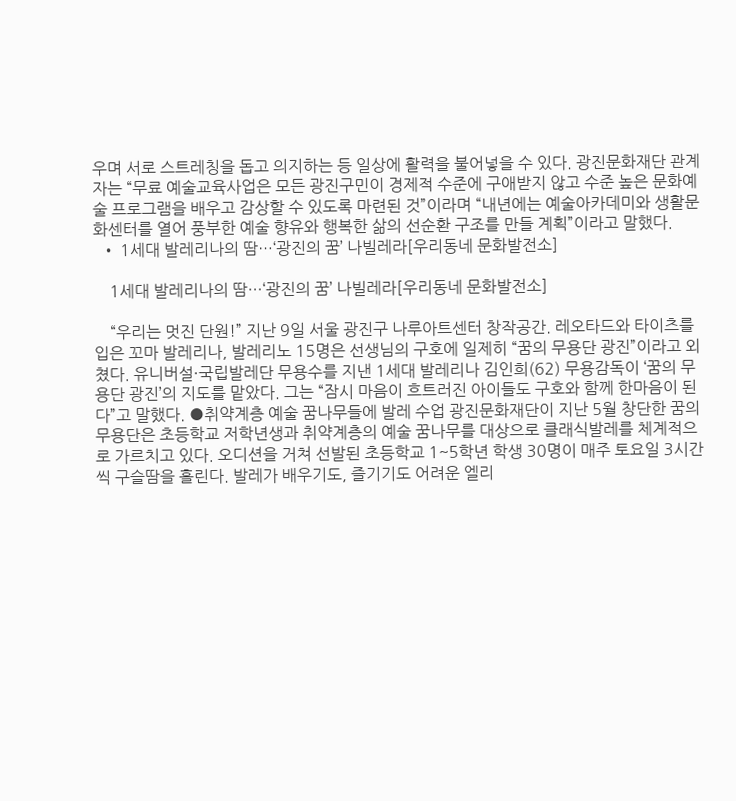우며 서로 스트레칭을 돕고 의지하는 등 일상에 활력을 불어넣을 수 있다. 광진문화재단 관계자는 “무료 예술교육사업은 모든 광진구민이 경제적 수준에 구애받지 않고 수준 높은 문화예술 프로그램을 배우고 감상할 수 있도록 마련된 것”이라며 “내년에는 예술아카데미와 생활문화센터를 열어 풍부한 예술 향유와 행복한 삶의 선순환 구조를 만들 계획”이라고 말했다.
  • 1세대 발레리나의 땀…‘광진의 꿈’ 나빌레라[우리동네 문화발전소]

    1세대 발레리나의 땀…‘광진의 꿈’ 나빌레라[우리동네 문화발전소]

    “우리는 멋진 단원!” 지난 9일 서울 광진구 나루아트센터 창작공간. 레오타드와 타이츠를 입은 꼬마 발레리나, 발레리노 15명은 선생님의 구호에 일제히 “꿈의 무용단 광진”이라고 외쳤다. 유니버설·국립발레단 무용수를 지낸 1세대 발레리나 김인희(62) 무용감독이 ‘꿈의 무용단 광진’의 지도를 맡았다. 그는 “잠시 마음이 흐트러진 아이들도 구호와 함께 한마음이 된다”고 말했다. ●취약계층 예술 꿈나무들에 발레 수업 광진문화재단이 지난 5월 창단한 꿈의 무용단은 초등학교 저학년생과 취약계층의 예술 꿈나무를 대상으로 클래식발레를 체계적으로 가르치고 있다. 오디션을 거쳐 선발된 초등학교 1~5학년 학생 30명이 매주 토요일 3시간씩 구슬땀을 흘린다. 발레가 배우기도, 즐기기도 어려운 엘리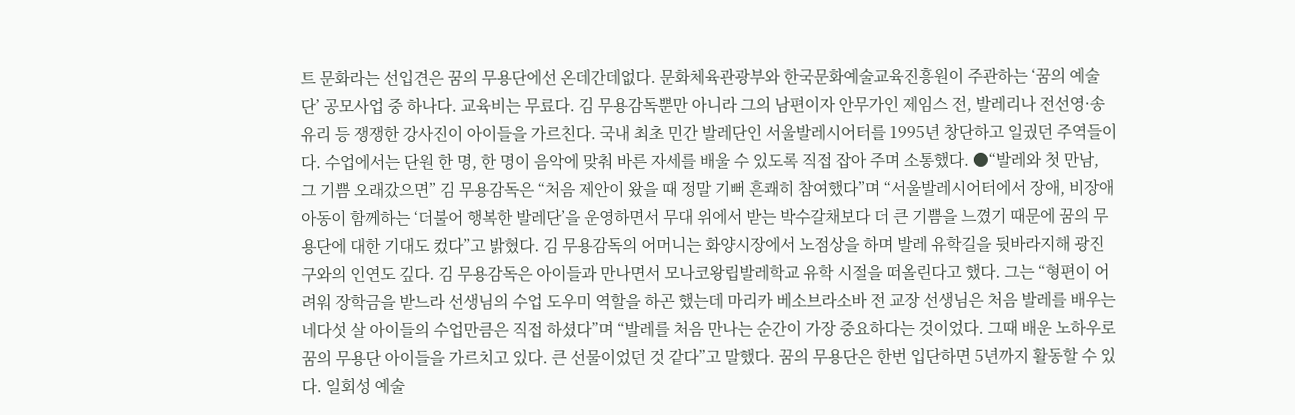트 문화라는 선입견은 꿈의 무용단에선 온데간데없다. 문화체육관광부와 한국문화예술교육진흥원이 주관하는 ‘꿈의 예술단’ 공모사업 중 하나다. 교육비는 무료다. 김 무용감독뿐만 아니라 그의 남편이자 안무가인 제임스 전, 발레리나 전선영·송유리 등 쟁쟁한 강사진이 아이들을 가르친다. 국내 최초 민간 발레단인 서울발레시어터를 1995년 창단하고 일궜던 주역들이다. 수업에서는 단원 한 명, 한 명이 음악에 맞춰 바른 자세를 배울 수 있도록 직접 잡아 주며 소통했다. ●“발레와 첫 만남, 그 기쁨 오래갔으면” 김 무용감독은 “처음 제안이 왔을 때 정말 기뻐 흔쾌히 참여했다”며 “서울발레시어터에서 장애, 비장애 아동이 함께하는 ‘더불어 행복한 발레단’을 운영하면서 무대 위에서 받는 박수갈채보다 더 큰 기쁨을 느꼈기 때문에 꿈의 무용단에 대한 기대도 컸다”고 밝혔다. 김 무용감독의 어머니는 화양시장에서 노점상을 하며 발레 유학길을 뒷바라지해 광진구와의 인연도 깊다. 김 무용감독은 아이들과 만나면서 모나코왕립발레학교 유학 시절을 떠올린다고 했다. 그는 “형편이 어려워 장학금을 받느라 선생님의 수업 도우미 역할을 하곤 했는데 마리카 베소브라소바 전 교장 선생님은 처음 발레를 배우는 네다섯 살 아이들의 수업만큼은 직접 하셨다”며 “발레를 처음 만나는 순간이 가장 중요하다는 것이었다. 그때 배운 노하우로 꿈의 무용단 아이들을 가르치고 있다. 큰 선물이었던 것 같다”고 말했다. 꿈의 무용단은 한번 입단하면 5년까지 활동할 수 있다. 일회성 예술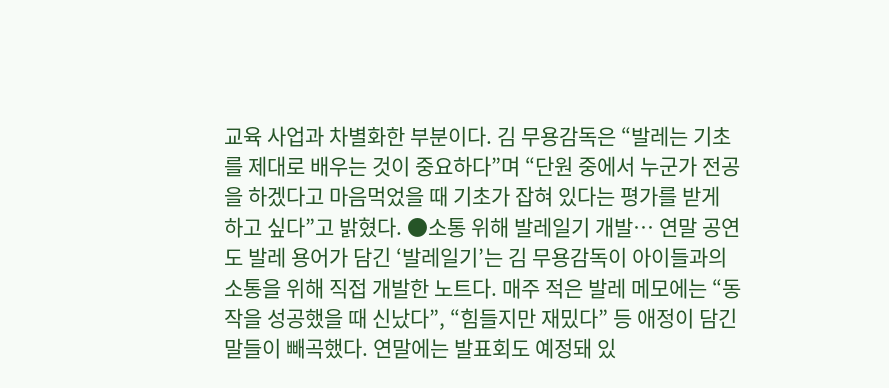교육 사업과 차별화한 부분이다. 김 무용감독은 “발레는 기초를 제대로 배우는 것이 중요하다”며 “단원 중에서 누군가 전공을 하겠다고 마음먹었을 때 기초가 잡혀 있다는 평가를 받게 하고 싶다”고 밝혔다. ●소통 위해 발레일기 개발… 연말 공연도 발레 용어가 담긴 ‘발레일기’는 김 무용감독이 아이들과의 소통을 위해 직접 개발한 노트다. 매주 적은 발레 메모에는 “동작을 성공했을 때 신났다”, “힘들지만 재밌다” 등 애정이 담긴 말들이 빼곡했다. 연말에는 발표회도 예정돼 있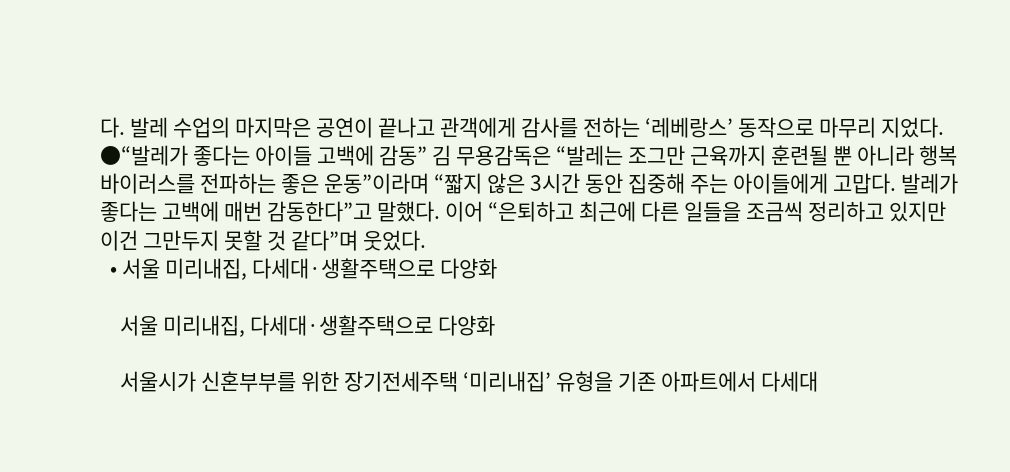다. 발레 수업의 마지막은 공연이 끝나고 관객에게 감사를 전하는 ‘레베랑스’ 동작으로 마무리 지었다. ●“발레가 좋다는 아이들 고백에 감동” 김 무용감독은 “발레는 조그만 근육까지 훈련될 뿐 아니라 행복 바이러스를 전파하는 좋은 운동”이라며 “짧지 않은 3시간 동안 집중해 주는 아이들에게 고맙다. 발레가 좋다는 고백에 매번 감동한다”고 말했다. 이어 “은퇴하고 최근에 다른 일들을 조금씩 정리하고 있지만 이건 그만두지 못할 것 같다”며 웃었다.
  • 서울 미리내집, 다세대·생활주택으로 다양화

    서울 미리내집, 다세대·생활주택으로 다양화

    서울시가 신혼부부를 위한 장기전세주택 ‘미리내집’ 유형을 기존 아파트에서 다세대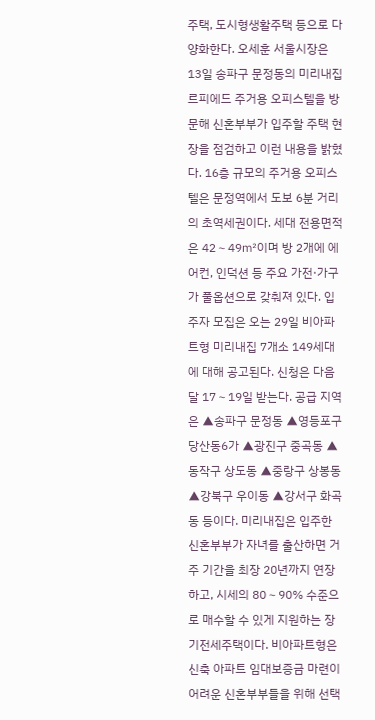주택, 도시형생활주택 등으로 다양화한다. 오세훈 서울시장은 13일 송파구 문정동의 미리내집 르피에드 주거용 오피스텔을 방문해 신혼부부가 입주할 주택 현장을 점검하고 이런 내용을 밝혔다. 16층 규모의 주거용 오피스텔은 문정역에서 도보 6분 거리의 초역세권이다. 세대 전용면적은 42∼49㎡이며 방 2개에 에어컨, 인덕션 등 주요 가전·가구가 풀옵션으로 갖춰져 있다. 입주자 모집은 오는 29일 비아파트형 미리내집 7개소 149세대에 대해 공고된다. 신청은 다음 달 17∼19일 받는다. 공급 지역은 ▲송파구 문정동 ▲영등포구 당산동6가 ▲광진구 중곡동 ▲동작구 상도동 ▲중랑구 상봉동 ▲강북구 우이동 ▲강서구 화곡동 등이다. 미리내집은 입주한 신혼부부가 자녀를 출산하면 거주 기간을 최장 20년까지 연장하고, 시세의 80∼90% 수준으로 매수할 수 있게 지원하는 장기전세주택이다. 비아파트형은 신축 아파트 임대보증금 마련이 어려운 신혼부부들을 위해 선택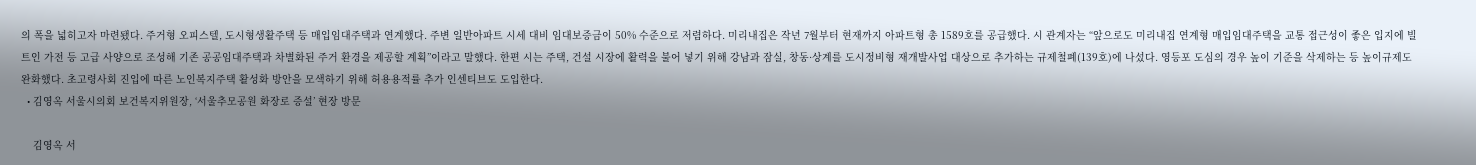의 폭을 넓히고자 마련됐다. 주거형 오피스텔, 도시형생활주택 등 매입임대주택과 연계했다. 주변 일반아파트 시세 대비 임대보증금이 50% 수준으로 저렴하다. 미리내집은 작년 7월부터 현재까지 아파트형 총 1589호를 공급했다. 시 관계자는 “앞으로도 미리내집 연계형 매입임대주택을 교통 접근성이 좋은 입지에 빌트인 가전 등 고급 사양으로 조성해 기존 공공임대주택과 차별화된 주거 환경을 제공할 계획”이라고 말했다. 한편 시는 주택, 건설 시장에 활력을 불어 넣기 위해 강남과 잠실, 창동·상계를 도시정비형 재개발사업 대상으로 추가하는 규제철폐(139호)에 나섰다. 영등포 도심의 경우 높이 기준을 삭제하는 등 높이규제도 완화했다. 초고령사회 진입에 따른 노인복지주택 활성화 방안을 모색하기 위해 허용용적률 추가 인센티브도 도입한다.
  • 김영옥 서울시의회 보건복지위원장, ‘서울추모공원 화장로 증설’ 현장 방문

    김영옥 서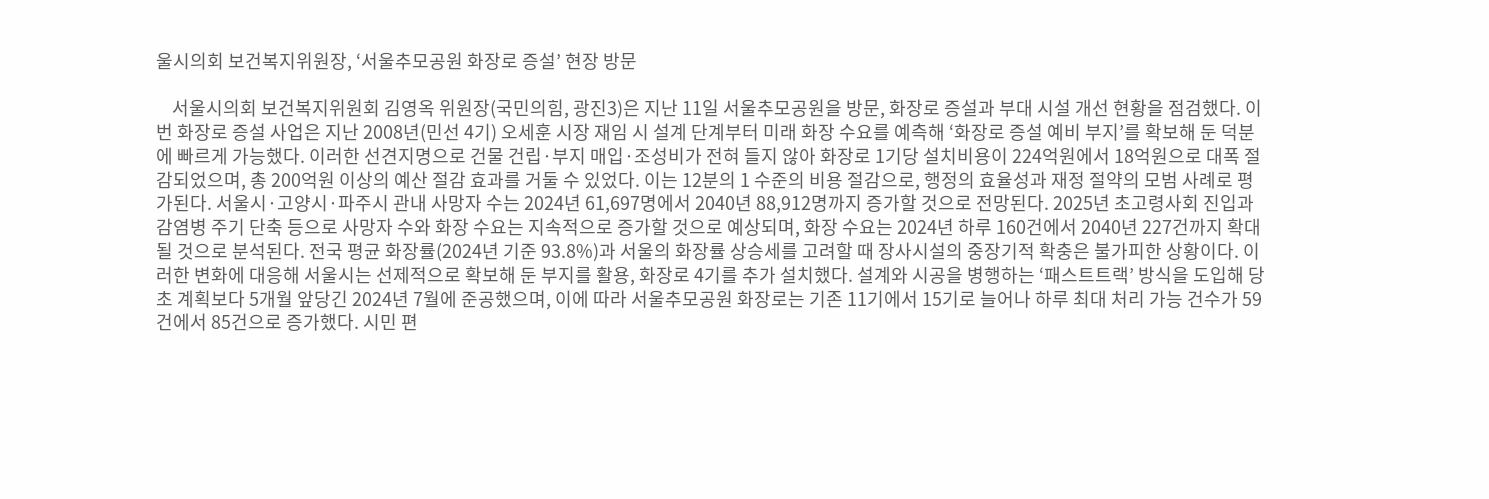울시의회 보건복지위원장, ‘서울추모공원 화장로 증설’ 현장 방문

    서울시의회 보건복지위원회 김영옥 위원장(국민의힘, 광진3)은 지난 11일 서울추모공원을 방문, 화장로 증설과 부대 시설 개선 현황을 점검했다. 이번 화장로 증설 사업은 지난 2008년(민선 4기) 오세훈 시장 재임 시 설계 단계부터 미래 화장 수요를 예측해 ‘화장로 증설 예비 부지’를 확보해 둔 덕분에 빠르게 가능했다. 이러한 선견지명으로 건물 건립·부지 매입·조성비가 전혀 들지 않아 화장로 1기당 설치비용이 224억원에서 18억원으로 대폭 절감되었으며, 총 200억원 이상의 예산 절감 효과를 거둘 수 있었다. 이는 12분의 1 수준의 비용 절감으로, 행정의 효율성과 재정 절약의 모범 사례로 평가된다. 서울시·고양시·파주시 관내 사망자 수는 2024년 61,697명에서 2040년 88,912명까지 증가할 것으로 전망된다. 2025년 초고령사회 진입과 감염병 주기 단축 등으로 사망자 수와 화장 수요는 지속적으로 증가할 것으로 예상되며, 화장 수요는 2024년 하루 160건에서 2040년 227건까지 확대될 것으로 분석된다. 전국 평균 화장률(2024년 기준 93.8%)과 서울의 화장률 상승세를 고려할 때 장사시설의 중장기적 확충은 불가피한 상황이다. 이러한 변화에 대응해 서울시는 선제적으로 확보해 둔 부지를 활용, 화장로 4기를 추가 설치했다. 설계와 시공을 병행하는 ‘패스트트랙’ 방식을 도입해 당초 계획보다 5개월 앞당긴 2024년 7월에 준공했으며, 이에 따라 서울추모공원 화장로는 기존 11기에서 15기로 늘어나 하루 최대 처리 가능 건수가 59건에서 85건으로 증가했다. 시민 편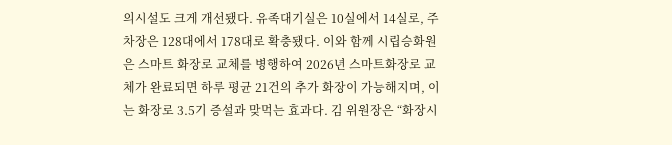의시설도 크게 개선됐다. 유족대기실은 10실에서 14실로, 주차장은 128대에서 178대로 확충됐다. 이와 함께 시립승화원은 스마트 화장로 교체를 병행하여 2026년 스마트화장로 교체가 완료되면 하루 평균 21건의 추가 화장이 가능해지며, 이는 화장로 3.5기 증설과 맞먹는 효과다. 김 위원장은 “화장시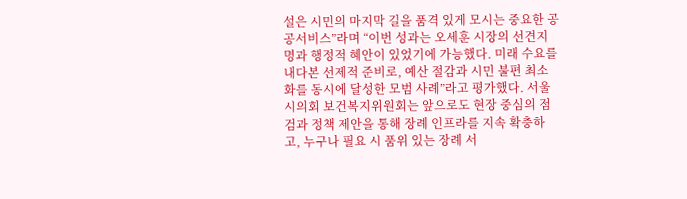설은 시민의 마지막 길을 품격 있게 모시는 중요한 공공서비스”라며 “이번 성과는 오세훈 시장의 선견지명과 행정적 혜안이 있었기에 가능했다. 미래 수요를 내다본 선제적 준비로, 예산 절감과 시민 불편 최소화를 동시에 달성한 모범 사례”라고 평가했다. 서울시의회 보건복지위원회는 앞으로도 현장 중심의 점검과 정책 제안을 통해 장례 인프라를 지속 확충하고, 누구나 필요 시 품위 있는 장례 서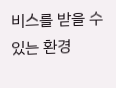비스를 받을 수 있는 환경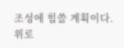조성에 힘쓸 계획이다.
위로